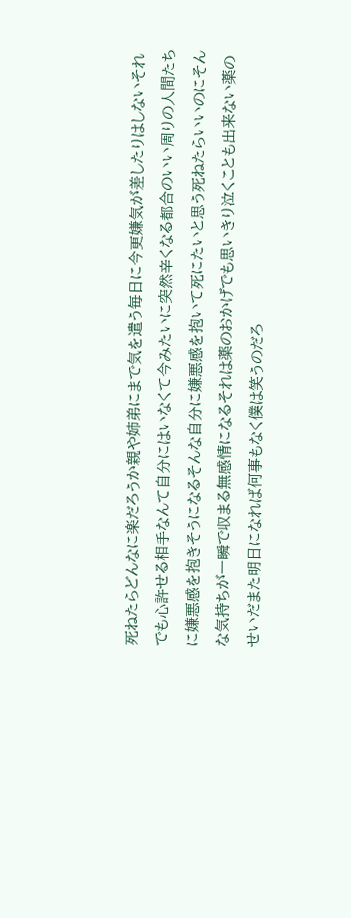死ねたらどんなに楽だろうか親や姉弟にまで気を遣う毎日に今更嫌気が差したりはしないそれでも心許せる相手なんて自分にはいなくて今みたいに突然辛くなる都合のいい周りの人間たちに嫌悪感を抱きそうになるそんな自分に嫌悪感を抱いて死にたいと思う死ねたらいいのにそんな気持ちが一瞬で収まる無感情になるそれは薬のおかげでも思いきり泣くことも出来ない薬のせいだまた明日になれば何事もなく僕は笑うのだろ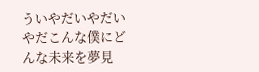ういやだいやだいやだこんな僕にどんな未来を夢見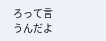ろって言うんだよ